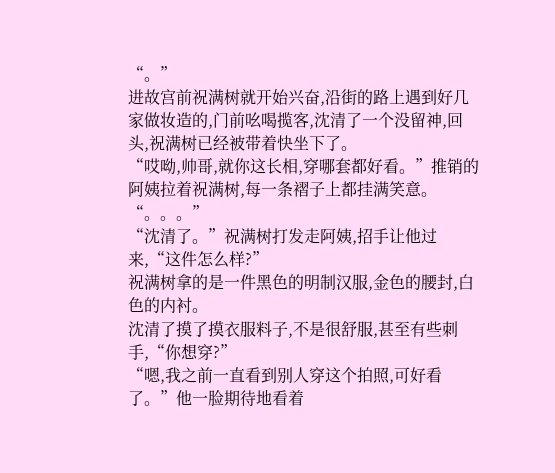“。”
进故宫前祝满树就开始兴奋,沿街的路上遇到好几家做妆造的,门前吆喝揽客,沈清了一个没留神,回头,祝满树已经被带着快坐下了。
“哎呦,帅哥,就你这长相,穿哪套都好看。”推销的阿姨拉着祝满树,每一条褶子上都挂满笑意。
“。。。”
“沈清了。”祝满树打发走阿姨,招手让他过来,“这件怎么样?”
祝满树拿的是一件黑色的明制汉服,金色的腰封,白色的内衬。
沈清了摸了摸衣服料子,不是很舒服,甚至有些刺手,“你想穿?”
“嗯,我之前一直看到别人穿这个拍照,可好看了。”他一脸期待地看着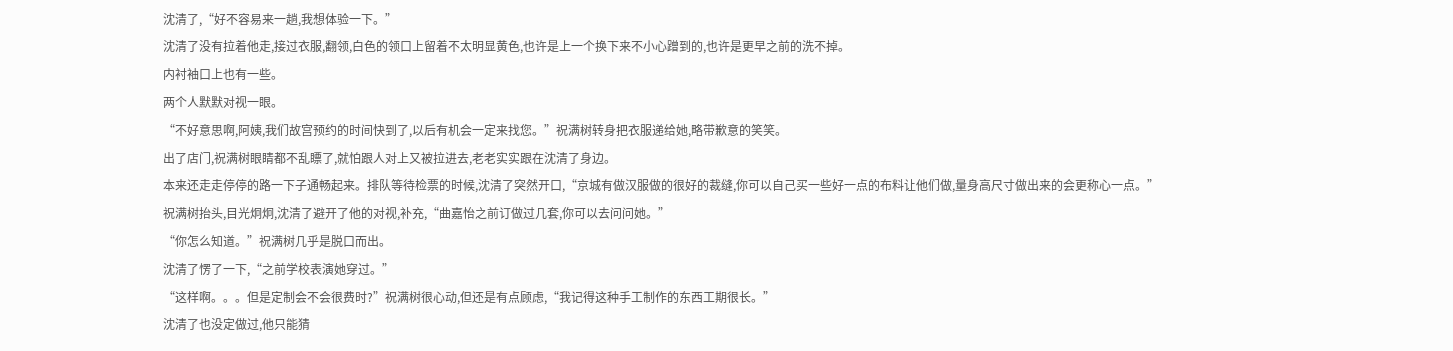沈清了,“好不容易来一趟,我想体验一下。”
沈清了没有拉着他走,接过衣服,翻领,白色的领口上留着不太明显黄色,也许是上一个换下来不小心蹭到的,也许是更早之前的洗不掉。
内衬袖口上也有一些。
两个人默默对视一眼。
“不好意思啊,阿姨,我们故宫预约的时间快到了,以后有机会一定来找您。”祝满树转身把衣服递给她,略带歉意的笑笑。
出了店门,祝满树眼睛都不乱瞟了,就怕跟人对上又被拉进去,老老实实跟在沈清了身边。
本来还走走停停的路一下子通畅起来。排队等待检票的时候,沈清了突然开口,“京城有做汉服做的很好的裁缝,你可以自己买一些好一点的布料让他们做,量身高尺寸做出来的会更称心一点。”
祝满树抬头,目光炯炯,沈清了避开了他的对视,补充,“曲嘉怡之前订做过几套,你可以去问问她。”
“你怎么知道。”祝满树几乎是脱口而出。
沈清了愣了一下,“之前学校表演她穿过。”
“这样啊。。。但是定制会不会很费时?”祝满树很心动,但还是有点顾虑,“我记得这种手工制作的东西工期很长。”
沈清了也没定做过,他只能猜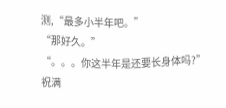测,“最多小半年吧。”
“那好久。”
“。。。你这半年是还要长身体吗?”
祝满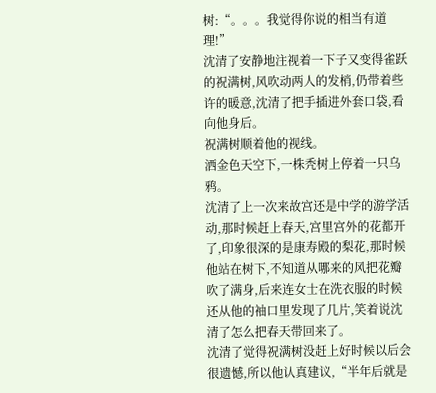树:“。。。我觉得你说的相当有道理!”
沈清了安静地注视着一下子又变得雀跃的祝满树,风吹动两人的发梢,仍带着些许的暖意,沈清了把手插进外套口袋,看向他身后。
祝满树顺着他的视线。
洒金色天空下,一株秃树上停着一只乌鸦。
沈清了上一次来故宫还是中学的游学活动,那时候赶上春天,宫里宫外的花都开了,印象很深的是康寿殿的梨花,那时候他站在树下,不知道从哪来的风把花瓣吹了满身,后来连女士在洗衣服的时候还从他的袖口里发现了几片,笑着说沈清了怎么把春天带回来了。
沈清了觉得祝满树没赶上好时候以后会很遗憾,所以他认真建议,“半年后就是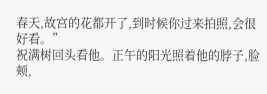春天,故宫的花都开了,到时候你过来拍照,会很好看。”
祝满树回头看他。正午的阳光照着他的脖子,脸颊,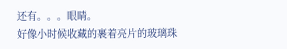还有。。。眼睛。
好像小时候收藏的裹着亮片的玻璃珠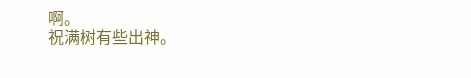啊。
祝满树有些出神。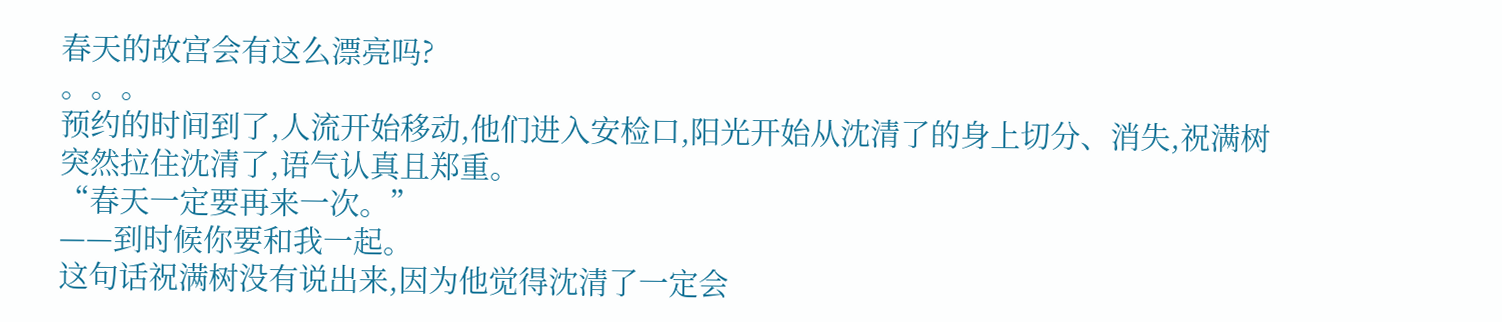春天的故宫会有这么漂亮吗?
。。。
预约的时间到了,人流开始移动,他们进入安检口,阳光开始从沈清了的身上切分、消失,祝满树突然拉住沈清了,语气认真且郑重。
“春天一定要再来一次。”
——到时候你要和我一起。
这句话祝满树没有说出来,因为他觉得沈清了一定会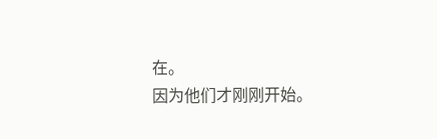在。
因为他们才刚刚开始。